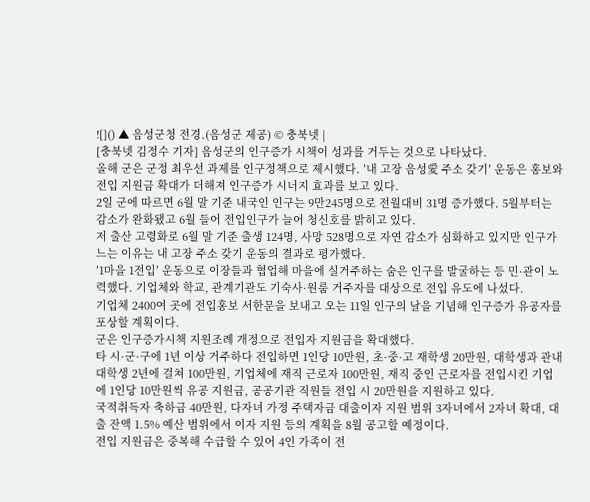![]() ▲ 음성군청 전경.(음성군 제공) © 충북넷 |
[충북넷 김정수 기자] 음성군의 인구증가 시책이 성과를 거두는 것으로 나타났다.
올해 군은 군정 최우선 과제를 인구정책으로 제시했다. ′내 고장 음성愛 주소 갖기′ 운동은 홍보와 전입 지원금 확대가 더해져 인구증가 시너지 효과를 보고 있다.
2일 군에 따르면 6월 말 기준 내국인 인구는 9만245명으로 전월대비 31명 증가했다. 5월부터는 감소가 완화됐고 6월 들어 전입인구가 늘어 청신호를 밝히고 있다.
저 출산 고령화로 6월 말 기준 출생 124명, 사망 528명으로 자연 감소가 심화하고 있지만 인구가 느는 이유는 내 고장 주소 갖기 운동의 결과로 평가했다.
′1마을 1전입′ 운동으로 이장들과 협업해 마을에 실거주하는 숨은 인구를 발굴하는 등 민·관이 노력했다. 기업체와 학교, 관계기관도 기숙사·원룸 거주자를 대상으로 전입 유도에 나섰다.
기업체 2400여 곳에 전입홍보 서한문을 보내고 오는 11일 인구의 날을 기념해 인구증가 유공자를 포상할 계획이다.
군은 인구증가시책 지원조례 개정으로 전입자 지원금을 확대했다.
타 시·군·구에 1년 이상 거주하다 전입하면 1인당 10만원, 초·중·고 재학생 20만원, 대학생과 관내 대학생 2년에 걸쳐 100만원, 기업체에 재직 근로자 100만원, 재직 중인 근로자를 전입시킨 기업에 1인당 10만원씩 유공 지원금, 공공기관 직원들 전입 시 20만원을 지원하고 있다.
국적취득자 축하금 40만원, 다자녀 가정 주택자금 대출이자 지원 범위 3자녀에서 2자녀 확대, 대출 잔액 1.5% 예산 범위에서 이자 지원 등의 계획을 8월 공고할 예정이다.
전입 지원금은 중복해 수급할 수 있어 4인 가족이 전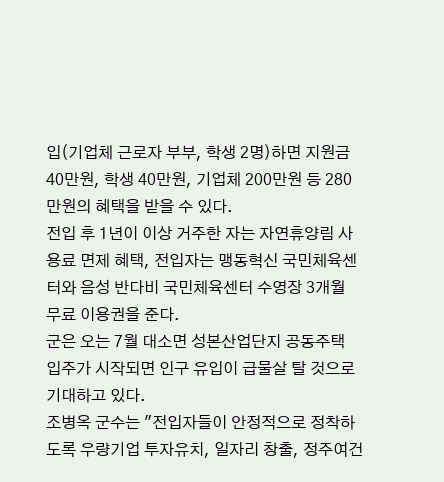입(기업체 근로자 부부, 학생 2명)하면 지원금 40만원, 학생 40만원, 기업체 200만원 등 280만원의 혜택을 받을 수 있다.
전입 후 1년이 이상 거주한 자는 자연휴양림 사용료 면제 혜택, 전입자는 맹동혁신 국민체육센터와 음성 반다비 국민체육센터 수영장 3개월 무료 이용권을 준다.
군은 오는 7월 대소면 성본산업단지 공동주택 입주가 시작되면 인구 유입이 급물살 탈 것으로 기대하고 있다.
조병옥 군수는 ″전입자들이 안정적으로 정착하도록 우량기업 투자유치, 일자리 창출, 정주여건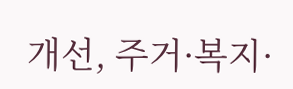개선, 주거·복지·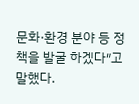문화·환경 분야 등 정책을 발굴 하겠다″고 말했다.